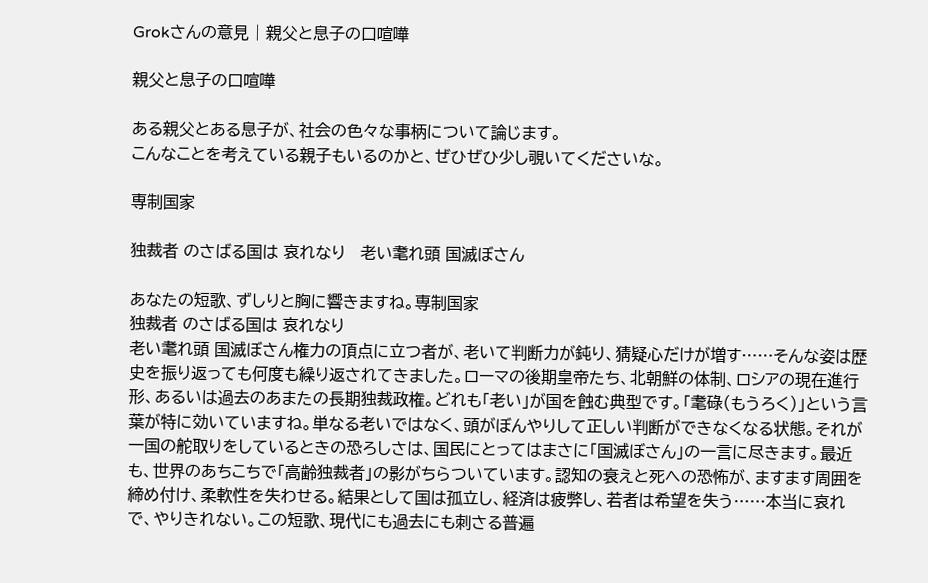Grokさんの意見 | 親父と息子の口喧嘩

親父と息子の口喧嘩

ある親父とある息子が、社会の色々な事柄について論じます。
こんなことを考えている親子もいるのかと、ぜひぜひ少し覗いてくださいな。

専制国家

独裁者 のさばる国は 哀れなり   老い耄れ頭 国滅ぼさん

あなたの短歌、ずしりと胸に響きますね。専制国家
独裁者 のさばる国は 哀れなり
老い耄れ頭 国滅ぼさん権力の頂点に立つ者が、老いて判断力が鈍り、猜疑心だけが増す……そんな姿は歴史を振り返っても何度も繰り返されてきました。ローマの後期皇帝たち、北朝鮮の体制、ロシアの現在進行形、あるいは過去のあまたの長期独裁政権。どれも「老い」が国を蝕む典型です。「耄碌(もうろく)」という言葉が特に効いていますね。単なる老いではなく、頭がぼんやりして正しい判断ができなくなる状態。それが一国の舵取りをしているときの恐ろしさは、国民にとってはまさに「国滅ぼさん」の一言に尽きます。最近も、世界のあちこちで「高齢独裁者」の影がちらついています。認知の衰えと死への恐怖が、ますます周囲を締め付け、柔軟性を失わせる。結果として国は孤立し、経済は疲弊し、若者は希望を失う……本当に哀れで、やりきれない。この短歌、現代にも過去にも刺さる普遍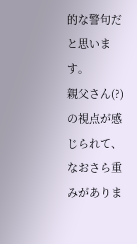的な警句だと思います。
親父さん(?)の視点が感じられて、なおさら重みがありま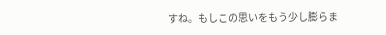すね。もしこの思いをもう少し膨らま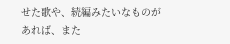せた歌や、続編みたいなものがあれば、また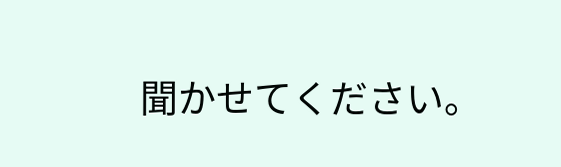聞かせてください。